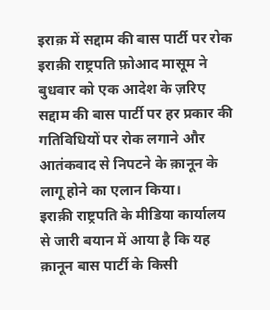इराक़ में सद्दाम की बास पार्टी पर रोक
इराक़ी राष्ट्रपति फ़ोआद मासूम ने बुधवार को एक आदेश के ज़रिए सद्दाम की बास पार्टी पर हर प्रकार की गतिविधियों पर रोक लगाने और आतंकवाद से निपटने के क़ानून के लागू होने का एलान किया।
इराक़ी राष्ट्रपति के मीडिया कार्यालय से जारी बयान में आया है कि यह क़ानून बास पार्टी के किसी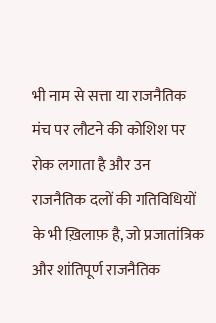भी नाम से सत्ता या राजनैतिक मंच पर लौटने की कोशिश पर रोक लगाता है और उन राजनैतिक दलों की गतिविधियों के भी ख़िलाफ़ है, जो प्रजातांत्रिक और शांतिपूर्ण राजनैतिक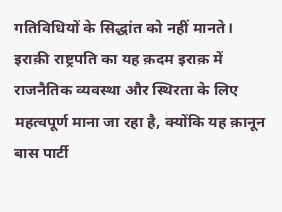गतिविधियों के सिद्धांत को नहीं मानते।
इराक़ी राष्ट्रपति का यह क़दम इराक़ में राजनैतिक व्यवस्था और स्थिरता के लिए महत्वपूर्ण माना जा रहा है, क्योंकि यह क़ानून बास पार्टी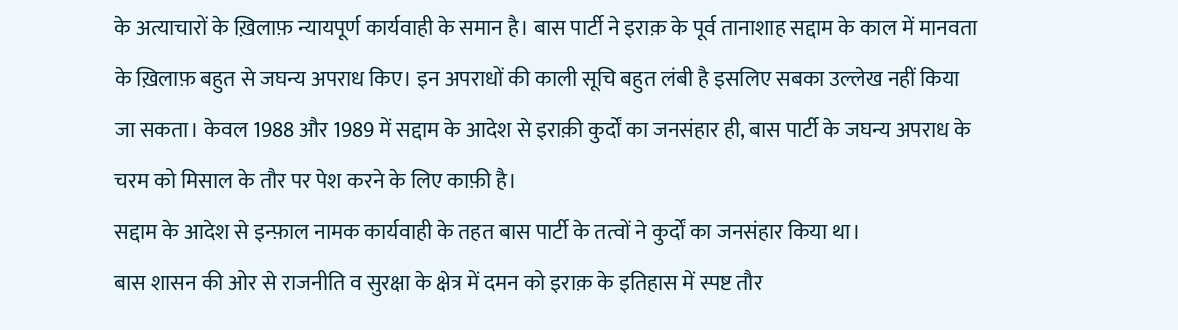के अत्याचारों के ख़िलाफ़ न्यायपूर्ण कार्यवाही के समान है। बास पार्टी ने इराक़ के पूर्व तानाशाह सद्दाम के काल में मानवता के ख़िलाफ़ बहुत से जघन्य अपराध किए। इन अपराधों की काली सूचि बहुत लंबी है इसलिए सबका उल्लेख नहीं किया जा सकता। केवल 1988 और 1989 में सद्दाम के आदेश से इराक़ी कुर्दों का जनसंहार ही, बास पार्टी के जघन्य अपराध के चरम को मिसाल के तौर पर पेश करने के लिए काफ़ी है।
सद्दाम के आदेश से इन्फ़ाल नामक कार्यवाही के तहत बास पार्टी के तत्वों ने कुर्दों का जनसंहार किया था।
बास शासन की ओर से राजनीति व सुरक्षा के क्षेत्र में दमन को इराक़ के इतिहास में स्पष्ट तौर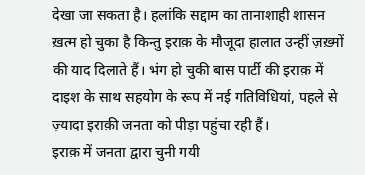देखा जा सकता है। हलांकि सद्दाम का तानाशाही शासन ख़त्म हो चुका है किन्तु इराक़ के मौजूदा हालात उन्हीं ज़ख़्मों की याद दिलाते हैं। भंग हो चुकी बास पार्टी की इराक़ में दाइश के साथ सहयोग के रूप में नई गतिविधियां, पहले से ज़्यादा इराक़ी जनता को पीड़ा पहुंचा रही हैं।
इराक़ में जनता द्वारा चुनी गयी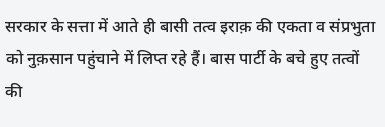सरकार के सत्ता में आते ही बासी तत्व इराक़ की एकता व संप्रभुता को नुक़सान पहुंचाने में लिप्त रहे हैं। बास पार्टी के बचे हुए तत्वों की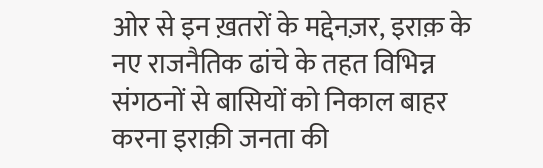ओर से इन ख़तरों के मद्देनज़र, इराक़ के नए राजनैतिक ढांचे के तहत विभिन्न संगठनों से बासियों को निकाल बाहर करना इराक़ी जनता की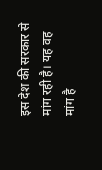इस देश की सरकार से मांग रही है। यह वह मांग है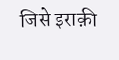जिसे इराक़ी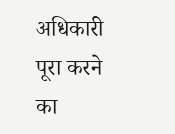अधिकारी पूरा करने का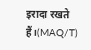इरादा रखते हैं।(MAQ/T)